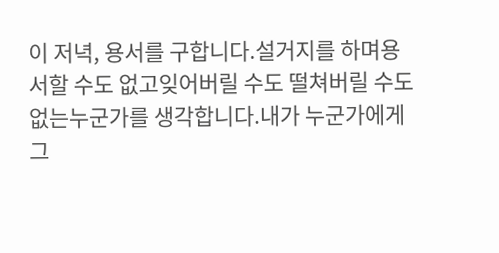이 저녁, 용서를 구합니다.설거지를 하며용서할 수도 없고잊어버릴 수도 떨쳐버릴 수도 없는누군가를 생각합니다.내가 누군가에게그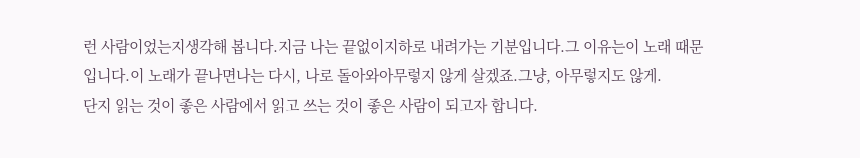런 사람이었는지생각해 봅니다.지금 나는 끝없이지하로 내려가는 기분입니다.그 이유는이 노래 때문입니다.이 노래가 끝나면나는 다시, 나로 돌아와아무렇지 않게 살겠죠.그냥, 아무렇지도 않게.
단지 읽는 것이 좋은 사람에서 읽고 쓰는 것이 좋은 사람이 되고자 합니다.